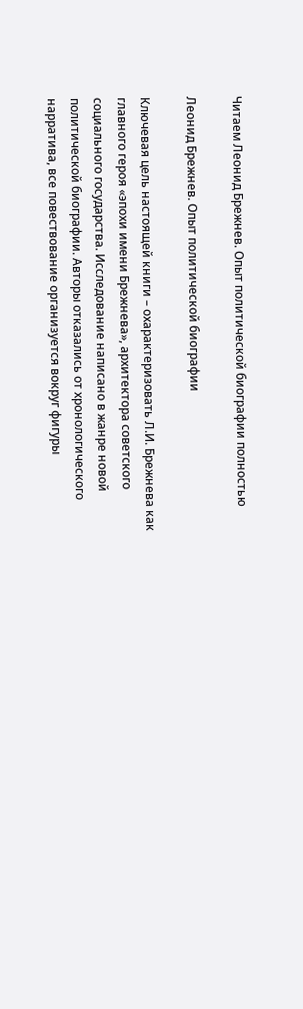Читаем Леонид Брежнев. Опыт политической биографии полностью

Леонид Брежнев. Опыт политической биографии

Ключевая цель настоящей книги – охарактеризовать Л.И. Брежнева как главного героя «эпохи имени Брежнева», архитектора советского социального государства. Исследование написано в жанре новой политической биографии. Авторы отказались от хронологического нарратива, все повествование организуется вокруг фигуры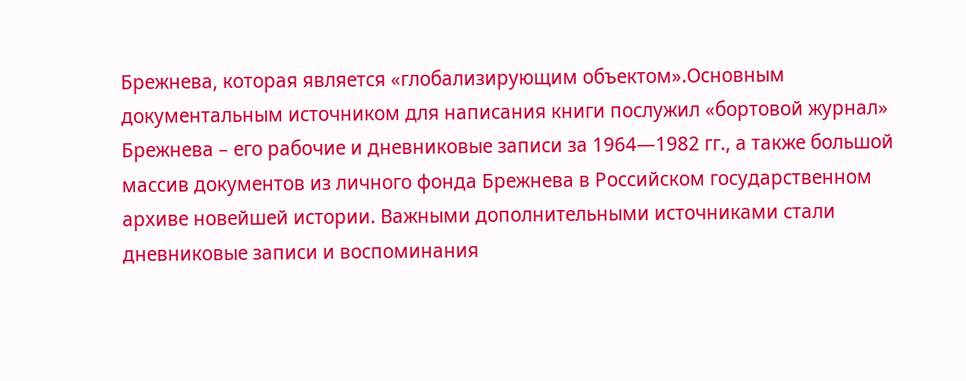Брежнева, которая является «глобализирующим объектом».Основным документальным источником для написания книги послужил «бортовой журнал» Брежнева – его рабочие и дневниковые записи за 1964—1982 гг., а также большой массив документов из личного фонда Брежнева в Российском государственном архиве новейшей истории. Важными дополнительными источниками стали дневниковые записи и воспоминания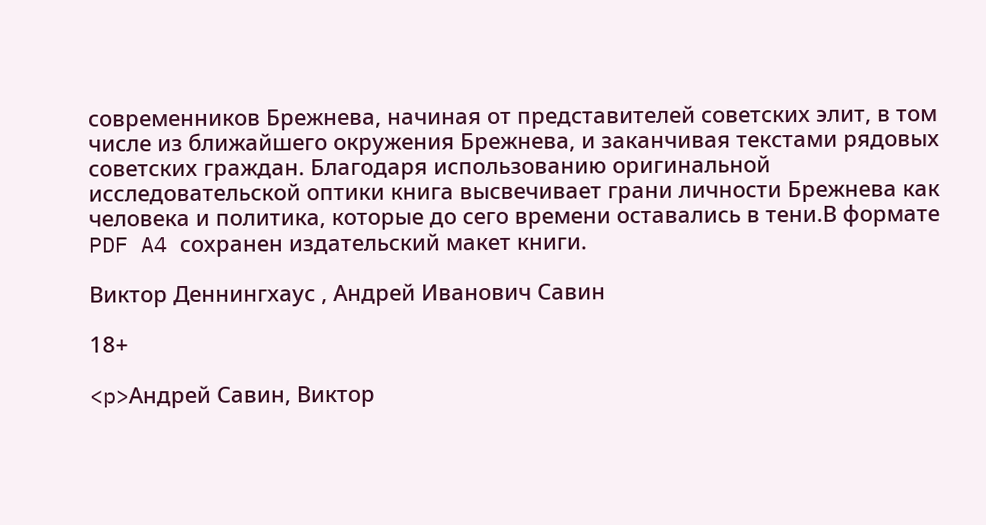современников Брежнева, начиная от представителей советских элит, в том числе из ближайшего окружения Брежнева, и заканчивая текстами рядовых советских граждан. Благодаря использованию оригинальной исследовательской оптики книга высвечивает грани личности Брежнева как человека и политика, которые до сего времени оставались в тени.В формате PDF A4 сохранен издательский макет книги.

Виктор Деннингхаус , Андрей Иванович Савин

18+

<p>Андрей Савин, Виктор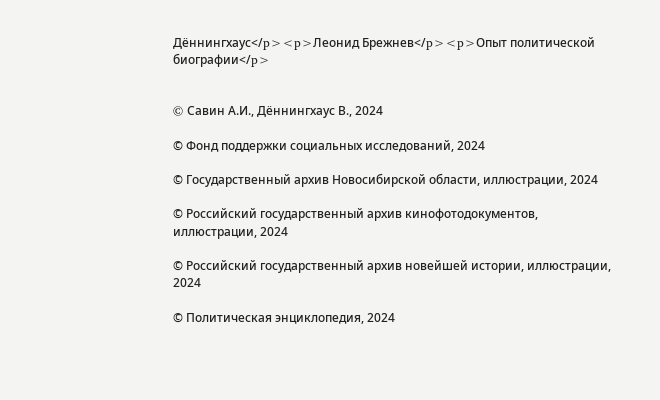Дённингхаус</p><p>Леонид Брежнев</p><p>Опыт политической биографии</p>


© Cавин А.И., Дённингхаус В., 2024

© Фонд поддержки социальных исследований, 2024

© Государственный архив Новосибирской области, иллюстрации, 2024

© Российский государственный архив кинофотодокументов, иллюстрации, 2024

© Российский государственный архив новейшей истории, иллюстрации, 2024

© Политическая энциклопедия, 2024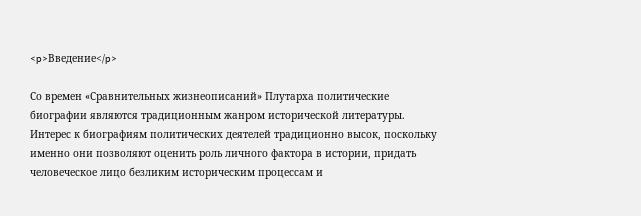<p>Введение</p>

Cо времен «Сравнительных жизнеописаний» Плутарха политические биографии являются традиционным жанром исторической литературы. Интерес к биографиям политических деятелей традиционно высок, поскольку именно они позволяют оценить роль личного фактора в истории, придать человеческое лицо безликим историческим процессам и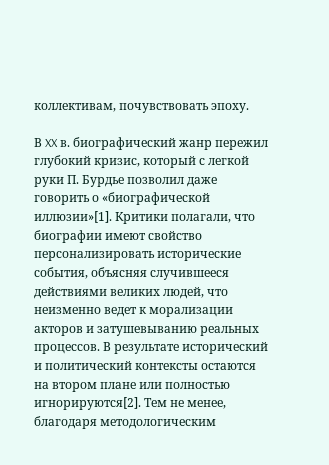коллективам, почувствовать эпоху.

В XX в. биографический жанр пережил глубокий кризис, который с легкой руки П. Бурдье позволил даже говорить о «биографической иллюзии»[1]. Критики полагали, что биографии имеют свойство персонализировать исторические события, объясняя случившееся действиями великих людей, что неизменно ведет к морализации акторов и затушевыванию реальных процессов. В результате исторический и политический контексты остаются на втором плане или полностью игнорируются[2]. Тем не менее, благодаря методологическим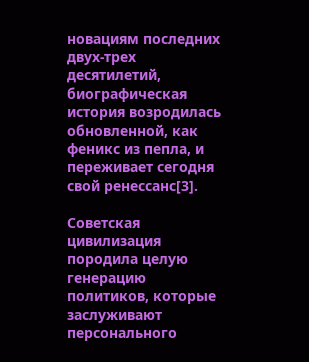новациям последних двух-трех десятилетий, биографическая история возродилась обновленной, как феникс из пепла, и переживает сегодня свой ренессанс[3].

Советская цивилизация породила целую генерацию политиков, которые заслуживают персонального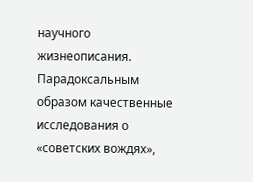научного жизнеописания. Парадоксальным образом качественные исследования о «советских вождях»,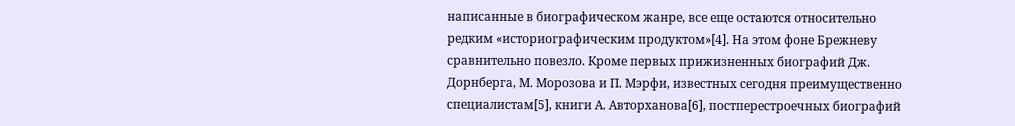написанные в биографическом жанре, все еще остаются относительно редким «историографическим продуктом»[4]. На этом фоне Брежневу сравнительно повезло. Кроме первых прижизненных биографий Дж. Дорнберга, М. Морозова и П. Мэрфи, известных сегодня преимущественно специалистам[5], книги А. Авторханова[6], постперестроечных биографий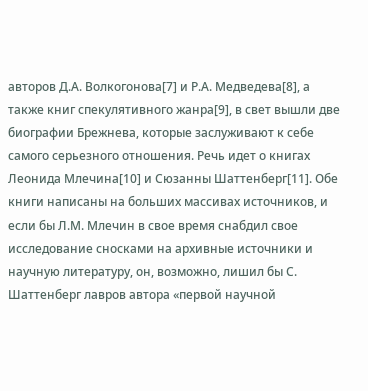авторов Д.А. Волкогонова[7] и Р.А. Медведева[8], а также книг спекулятивного жанра[9], в свет вышли две биографии Брежнева, которые заслуживают к себе самого серьезного отношения. Речь идет о книгах Леонида Млечина[10] и Сюзанны Шаттенберг[11]. Обе книги написаны на больших массивах источников, и если бы Л.М. Млечин в свое время снабдил свое исследование сносками на архивные источники и научную литературу, он, возможно, лишил бы С. Шаттенберг лавров автора «первой научной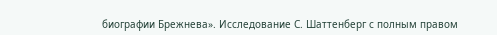биографии Брежнева». Исследование С. Шаттенберг с полным правом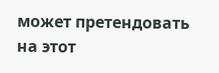может претендовать на этот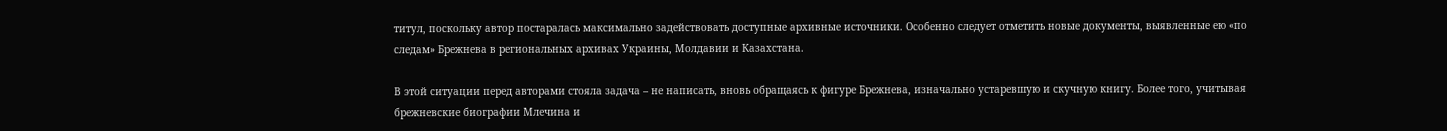титул, поскольку автор постаралась максимально задействовать доступные архивные источники. Особенно следует отметить новые документы, выявленные ею «по следам» Брежнева в региональных архивах Украины, Молдавии и Казахстана.

В этой ситуации перед авторами стояла задача – не написать, вновь обращаясь к фигуре Брежнева, изначально устаревшую и скучную книгу. Более того, учитывая брежневские биографии Млечина и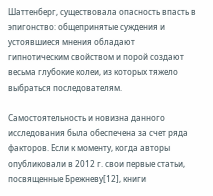Шаттенберг, существовала опасность впасть в эпигонство: общепринятые суждения и устоявшиеся мнения обладают гипнотическим свойством и порой создают весьма глубокие колеи, из которых тяжело выбраться последователям.

Самостоятельность и новизна данного исследования была обеспечена за счет ряда факторов. Если к моменту, когда авторы опубликовали в 2012 г. свои первые статьи, посвященные Брежневу[12], книги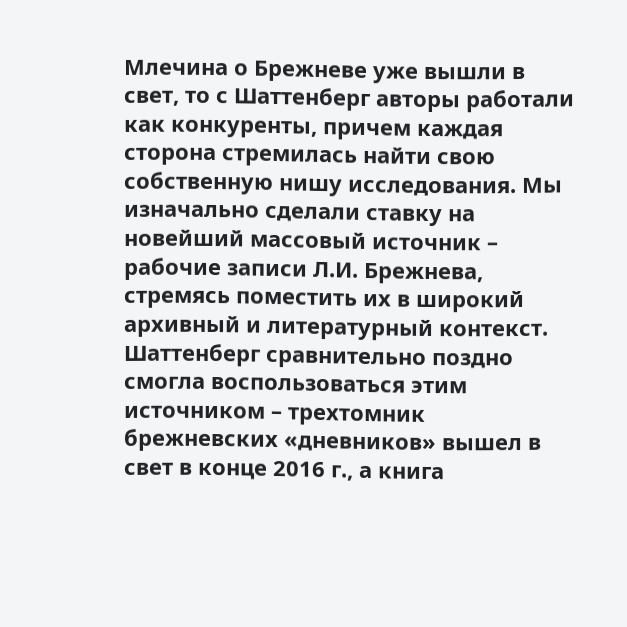Млечина о Брежневе уже вышли в свет, то с Шаттенберг авторы работали как конкуренты, причем каждая сторона стремилась найти свою собственную нишу исследования. Мы изначально сделали ставку на новейший массовый источник – рабочие записи Л.И. Брежнева, стремясь поместить их в широкий архивный и литературный контекст. Шаттенберг сравнительно поздно смогла воспользоваться этим источником – трехтомник брежневских «дневников» вышел в свет в конце 2016 г., а книга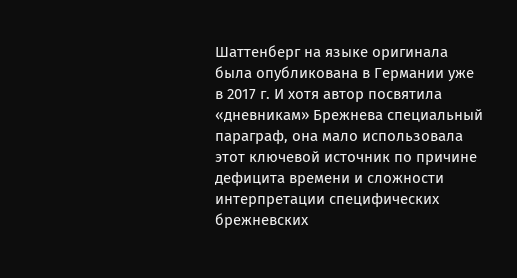Шаттенберг на языке оригинала была опубликована в Германии уже в 2017 г. И хотя автор посвятила «дневникам» Брежнева специальный параграф, она мало использовала этот ключевой источник по причине дефицита времени и сложности интерпретации специфических брежневских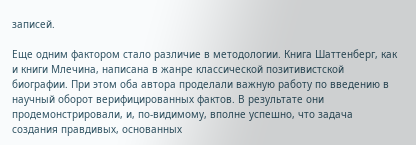записей.

Еще одним фактором стало различие в методологии. Книга Шаттенберг, как и книги Млечина, написана в жанре классической позитивистской биографии. При этом оба автора проделали важную работу по введению в научный оборот верифицированных фактов. В результате они продемонстрировали, и, по-видимому, вполне успешно, что задача создания правдивых, основанных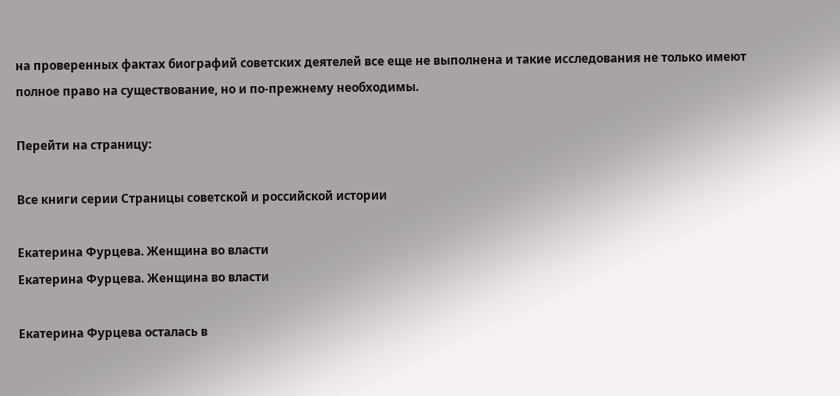на проверенных фактах биографий советских деятелей все еще не выполнена и такие исследования не только имеют полное право на существование, но и по-прежнему необходимы.

Перейти на страницу:

Все книги серии Страницы советской и российской истории

Екатерина Фурцева. Женщина во власти
Екатерина Фурцева. Женщина во власти

Екатерина Фурцева осталась в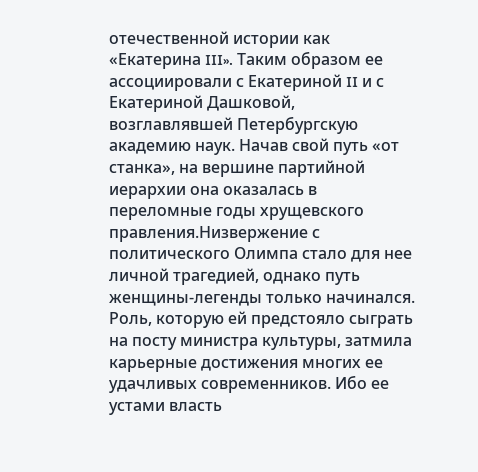отечественной истории как «Екатерина III». Таким образом ее ассоциировали с Екатериной II и с Екатериной Дашковой, возглавлявшей Петербургскую академию наук. Начав свой путь «от станка», на вершине партийной иерархии она оказалась в переломные годы хрущевского правления.Низвержение с политического Олимпа стало для нее личной трагедией, однако путь женщины-легенды только начинался. Роль, которую ей предстояло сыграть на посту министра культуры, затмила карьерные достижения многих ее удачливых современников. Ибо ее устами власть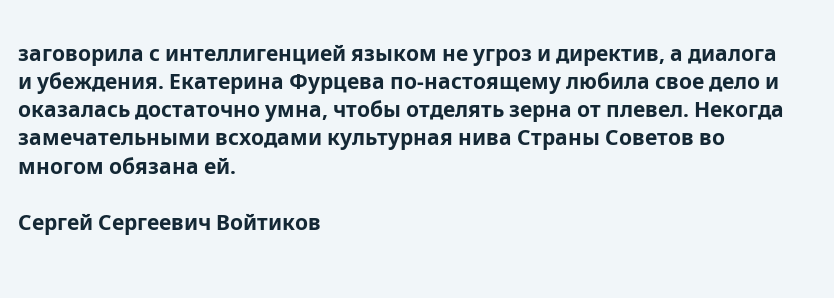заговорила с интеллигенцией языком не угроз и директив, а диалога и убеждения. Екатерина Фурцева по-настоящему любила свое дело и оказалась достаточно умна, чтобы отделять зерна от плевел. Некогда замечательными всходами культурная нива Страны Советов во многом обязана ей.

Сергей Сергеевич Войтиков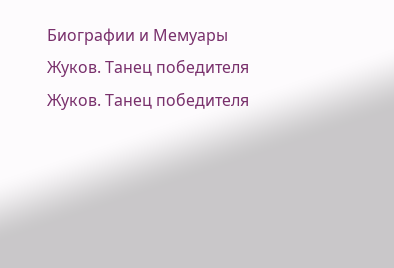Биографии и Мемуары
Жуков. Танец победителя
Жуков. Танец победителя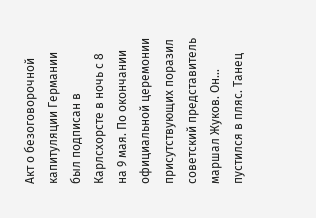Акт о безоговорочной капитуляции Германии был подписан в Карлсхорсте в ночь с 8 на 9 мая. По окончании официальной церемонии присутствующих поразил советский представитель маршал Жуков. Он… пустился в пляс. Танец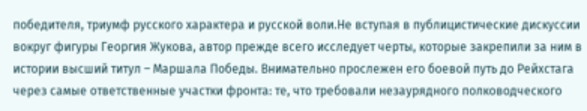победителя, триумф русского характера и русской воли.Не вступая в публицистические дискуссии вокруг фигуры Георгия Жукова, автор прежде всего исследует черты, которые закрепили за ним в истории высший титул – Маршала Победы. Внимательно прослежен его боевой путь до Рейхстага через самые ответственные участки фронта: те, что требовали незаурядного полководческого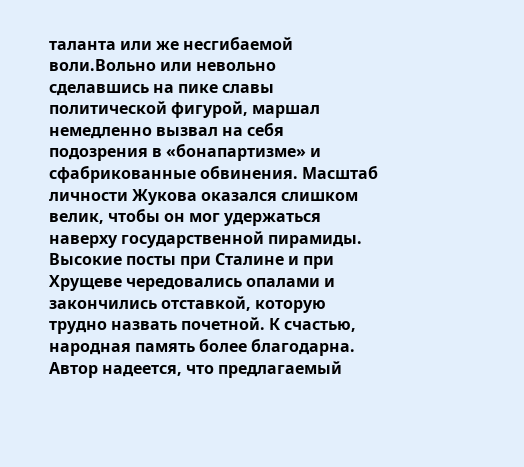таланта или же несгибаемой воли.Вольно или невольно сделавшись на пике славы политической фигурой, маршал немедленно вызвал на себя подозрения в «бонапартизме» и сфабрикованные обвинения. Масштаб личности Жукова оказался слишком велик, чтобы он мог удержаться наверху государственной пирамиды. Высокие посты при Сталине и при Хрущеве чередовались опалами и закончились отставкой, которую трудно назвать почетной. К счастью, народная память более благодарна. Автор надеется, что предлагаемый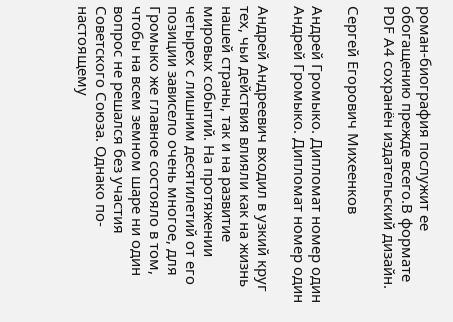роман-биография послужит ее обогащению прежде всего.В формате PDF A4 сохранён издательский дизайн.

Сергей Егорович Михеенков

Андрей Громыко. Дипломат номер один
Андрей Громыко. Дипломат номер один

Андрей Андреевич входил в узкий круг тех, чьи действия влияли как на жизнь нашей страны, так и на развитие мировых событий. На протяжении четырех с лишним десятилетий от его позиции зависело очень многое, для Громыко же главное состояло в том, чтобы на всем земном шаре ни один вопрос не решался без участия Советского Союза. Однако по-настоящему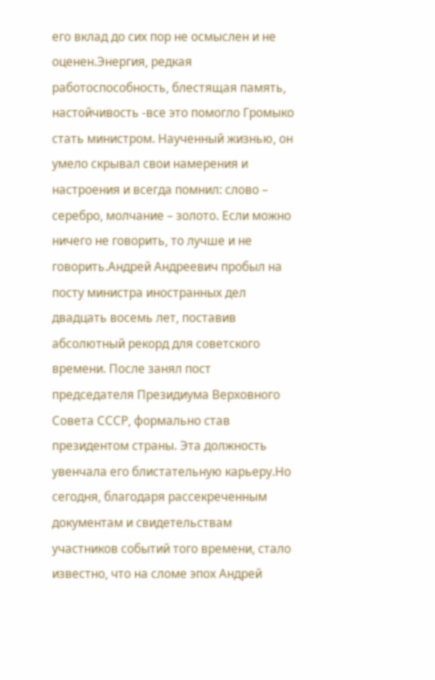его вклад до сих пор не осмыслен и не оценен.Энергия, редкая работоспособность, блестящая память, настойчивость -все это помогло Громыко стать министром. Наученный жизнью, он умело скрывал свои намерения и настроения и всегда помнил: слово – серебро, молчание – золото. Если можно ничего не говорить, то лучше и не говорить.Андрей Андреевич пробыл на посту министра иностранных дел двадцать восемь лет, поставив абсолютный рекорд для советского времени. После занял пост председателя Президиума Верховного Совета СССР, формально став президентом страны. Эта должность увенчала его блистательную карьеру.Но сегодня, благодаря рассекреченным документам и свидетельствам участников событий того времени, стало известно, что на сломе эпох Андрей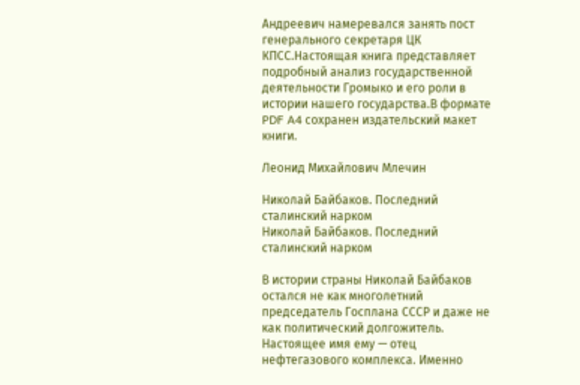Андреевич намеревался занять пост генерального секретаря ЦК КПСС.Настоящая книга представляет подробный анализ государственной деятельности Громыко и его роли в истории нашего государства.В формате PDF A4 сохранен издательский макет книги.

Леонид Михайлович Млечин

Николай Байбаков. Последний сталинский нарком
Николай Байбаков. Последний сталинский нарком

В истории страны Николай Байбаков остался не как многолетний председатель Госплана СССР и даже не как политический долгожитель. Настоящее имя ему — отец нефтегазового комплекса. Именно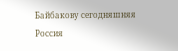Байбакову сегодняшняя Россия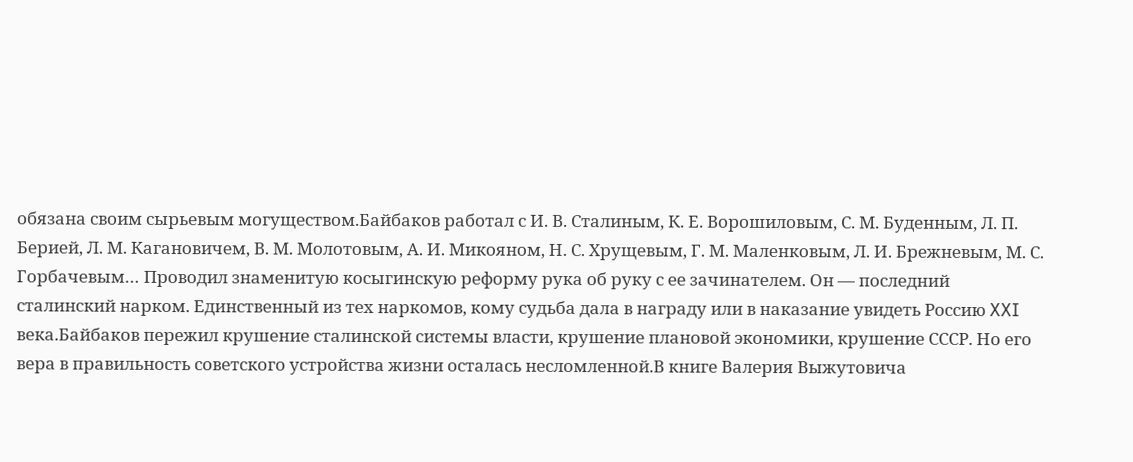обязана своим сырьевым могуществом.Байбаков работал с И. В. Сталиным, К. Е. Ворошиловым, С. М. Буденным, Л. П. Берией, Л. М. Кагановичем, В. М. Молотовым, А. И. Микояном, Н. С. Хрущевым, Г. М. Маленковым, Л. И. Брежневым, М. С. Горбачевым… Проводил знаменитую косыгинскую реформу рука об руку с ее зачинателем. Он — последний сталинский нарком. Единственный из тех наркомов, кому судьба дала в награду или в наказание увидеть Россию XXI века.Байбаков пережил крушение сталинской системы власти, крушение плановой экономики, крушение СССР. Но его вера в правильность советского устройства жизни осталась несломленной.В книге Валерия Выжутовича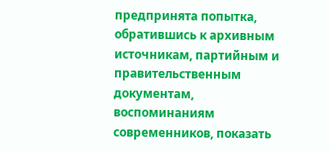предпринята попытка, обратившись к архивным источникам, партийным и правительственным документам, воспоминаниям современников, показать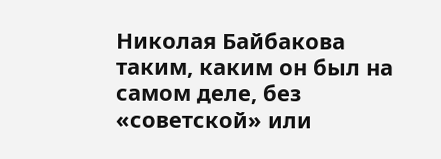Николая Байбакова таким, каким он был на самом деле, без «советской» или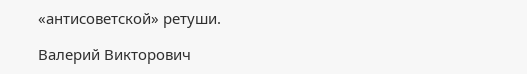«антисоветской» ретуши.

Валерий Викторович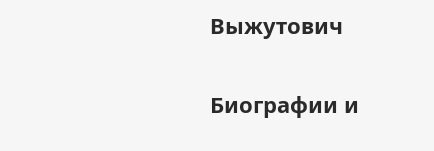Выжутович

Биографии и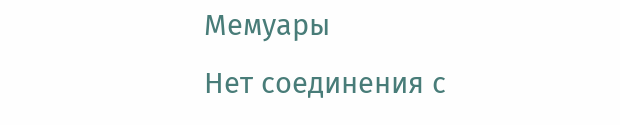Мемуары
Нет соединения с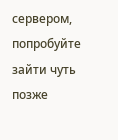сервером, попробуйте зайти чуть позже